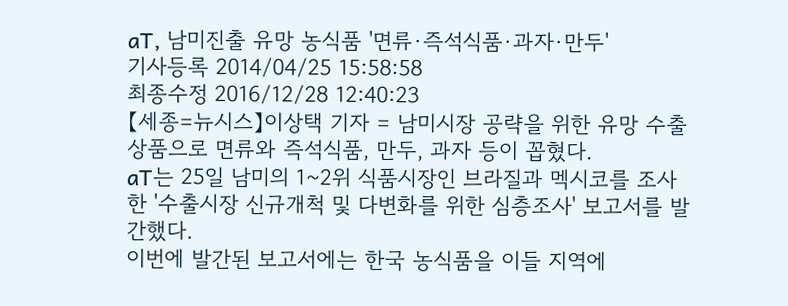aT, 남미진출 유망 농식품 '면류·즉석식품·과자·만두'
기사등록 2014/04/25 15:58:58
최종수정 2016/12/28 12:40:23
【세종=뉴시스】이상택 기자 = 남미시장 공략을 위한 유망 수출상품으로 면류와 즉석식품, 만두, 과자 등이 꼽혔다.
aT는 25일 남미의 1~2위 식품시장인 브라질과 멕시코를 조사한 '수출시장 신규개척 및 다변화를 위한 심층조사' 보고서를 발간했다.
이번에 발간된 보고서에는 한국 농식품을 이들 지역에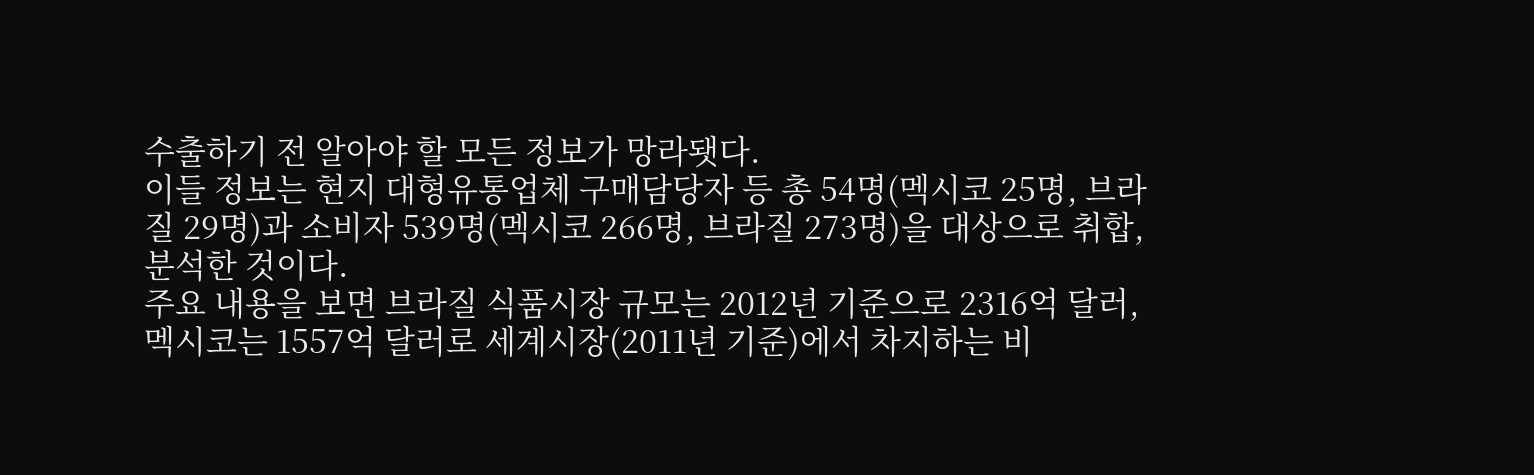수출하기 전 알아야 할 모든 정보가 망라됏다.
이들 정보는 현지 대형유통업체 구매담당자 등 총 54명(멕시코 25명, 브라질 29명)과 소비자 539명(멕시코 266명, 브라질 273명)을 대상으로 취합, 분석한 것이다.
주요 내용을 보면 브라질 식품시장 규모는 2012년 기준으로 2316억 달러, 멕시코는 1557억 달러로 세계시장(2011년 기준)에서 차지하는 비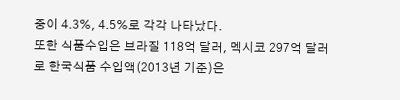중이 4.3%, 4.5%로 각각 나타났다.
또한 식품수입은 브라질 118억 달러, 멕시코 297억 달러로 한국식품 수입액(2013년 기준)은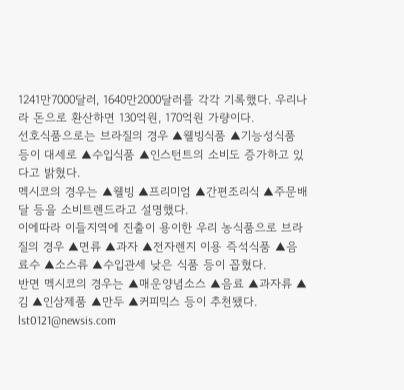1241만7000달러, 1640만2000달러를 각각 기록했다. 우리나라 돈으로 환산하면 130억원, 170억원 가량이다.
선호식품으로는 브라질의 경우 ▲웰빙식품 ▲기능성식품 등이 대세로 ▲수입식품 ▲인스턴트의 소비도 증가하고 있다고 밝혔다.
멕시코의 경우는 ▲웰빙 ▲프리미엄 ▲간편조리식 ▲주문배달 등을 소비트렌드라고 설명했다.
이에따라 이들지역에 진출이 용이한 우리 농식품으로 브라질의 경우 ▲면류 ▲과자 ▲전자렌지 이용 즉석식품 ▲음료수 ▲소스류 ▲수입관세 낮은 식품 등이 꼽혔다.
반면 멕시코의 경우는 ▲매운양념소스 ▲음료 ▲과자류 ▲김 ▲인삼제품 ▲만두 ▲커피믹스 등이 추천됐다.
lst0121@newsis.com